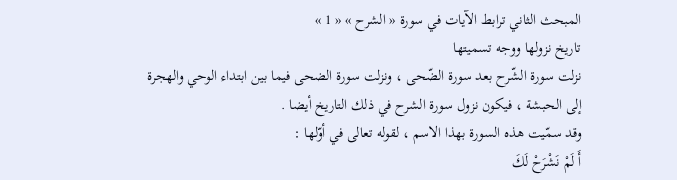المبحث الثاني ترابط الآيات في سورة « الشرح » « 1 »
تاريخ نزولها ووجه تسميتها
نزلت سورة الشّرح بعد سورة الضّحى ، ونزلت سورة الضحى فيما بين ابتداء الوحي والهجرة إلى الحبشة ، فيكون نزول سورة الشرح في ذلك التاريخ أيضا .
وقد سمّيت هذه السورة بهذا الاسم ، لقوله تعالى في أوّلها :
أَ لَمْ نَشْرَحْ لَكَ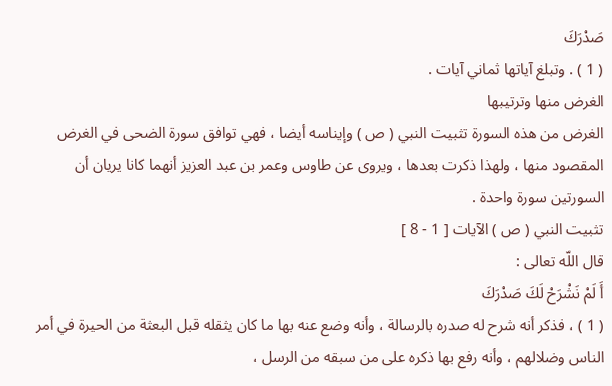صَدْرَكَ
( 1 ) . وتبلغ آياتها ثماني آيات .
الغرض منها وترتيبها
الغرض من هذه السورة تثبيت النبي ( ص ) وإيناسه أيضا ، فهي توافق سورة الضحى في الغرض المقصود منها ، ولهذا ذكرت بعدها ، ويروى عن طاوس وعمر بن عبد العزيز أنهما كانا يريان أن السورتين سورة واحدة .
تثبيت النبي ( ص ) الآيات [ 1 - 8 ]
قال اللّه تعالى :
أَ لَمْ نَشْرَحْ لَكَ صَدْرَكَ
( 1 ) ، فذكر أنه شرح له صدره بالرسالة ، وأنه وضع عنه بها ما كان يثقله قبل البعثة من الحيرة في أمر الناس وضلالهم ، وأنه رفع بها ذكره على من سبقه من الرسل ،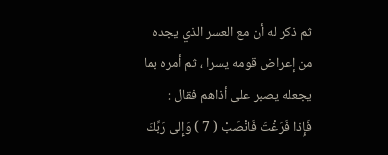ثم ذكر له أن مع العسر الذي يجده من إعراض قومه يسرا ، ثم أمره بما يجعله يصبر على أذاهم فقال :
فَإِذا فَرَغْتَ فَانْصَبْ ( 7 ) وَإِلى رَبِّكَ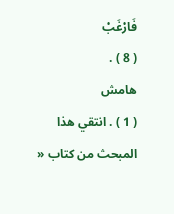فَارْغَبْ
( 8 ) .
هامش
( 1 ) . انتقي هذا المبحث من كتاب «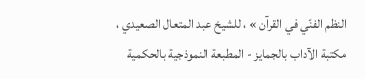النظم الفنّي في القرآن » ، للشيخ عبد المتعال الصعيدي ، مكتبة الآداب بالجمايز - المطبعة النموذجية بالحكمية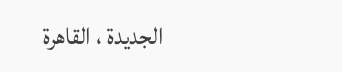الجديدة ، القاهرة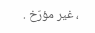، غير مؤرّخ .